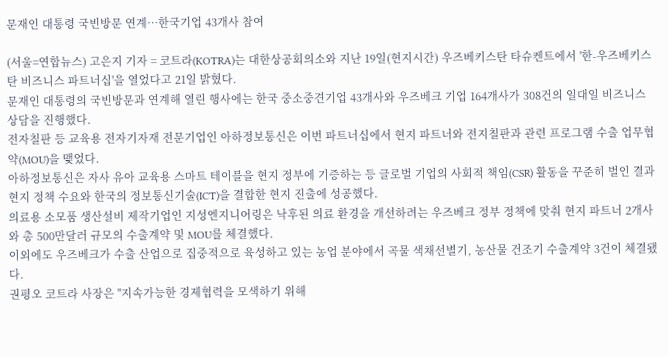문재인 대통령 국빈방문 연계…한국기업 43개사 참여

(서울=연합뉴스) 고은지 기자 = 코트라(KOTRA)는 대한상공회의소와 지난 19일(현지시간) 우즈베키스탄 타슈켄트에서 '한-우즈베키스탄 비즈니스 파트너십'을 열었다고 21일 밝혔다.
문재인 대통령의 국빈방문과 연계해 열린 행사에는 한국 중소중견기업 43개사와 우즈베크 기업 164개사가 308건의 일대일 비즈니스 상담을 진행했다.
전자칠판 등 교육용 전자기자재 전문기업인 아하정보통신은 이번 파트너십에서 현지 파트너와 전지칠판과 관련 프로그램 수출 업무협약(MOU)을 맺었다.
아하정보통신은 자사 유아 교육용 스마트 테이블을 현지 정부에 기증하는 등 글로벌 기업의 사회적 책임(CSR) 활동을 꾸준히 벌인 결과 현지 정책 수요와 한국의 정보통신기술(ICT)을 결합한 현지 진출에 성공했다.
의료용 소모품 생산설비 제작기업인 지성엔지니어링은 낙후된 의료 환경을 개선하려는 우즈베크 정부 정책에 맞춰 현지 파트너 2개사와 총 500만달러 규모의 수출계약 및 MOU를 체결했다.
이외에도 우즈베크가 수출 산업으로 집중적으로 육성하고 있는 농업 분야에서 곡물 색채선별기, 농산물 건조기 수출계약 3건이 체결됐다.
권평오 코트라 사장은 "지속가능한 경제협력을 모색하기 위해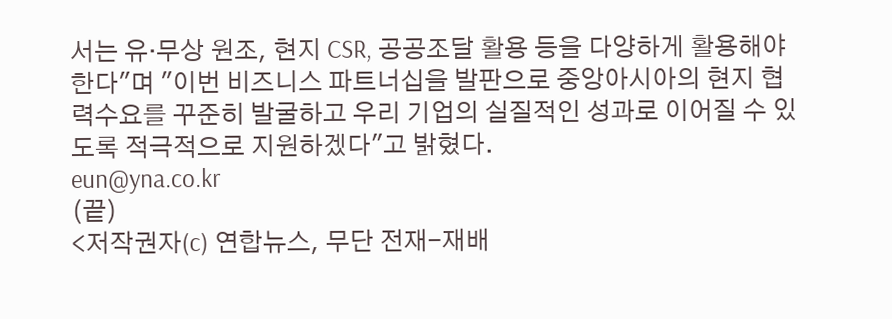서는 유·무상 원조, 현지 CSR, 공공조달 활용 등을 다양하게 활용해야 한다"며 "이번 비즈니스 파트너십을 발판으로 중앙아시아의 현지 협력수요를 꾸준히 발굴하고 우리 기업의 실질적인 성과로 이어질 수 있도록 적극적으로 지원하겠다"고 밝혔다.
eun@yna.co.kr
(끝)
<저작권자(c) 연합뉴스, 무단 전재-재배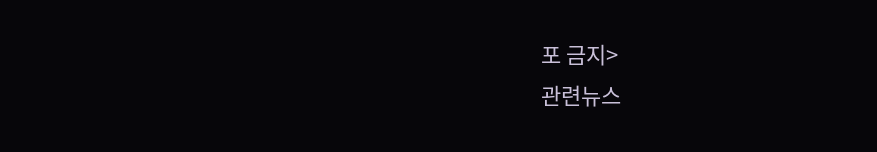포 금지>
관련뉴스